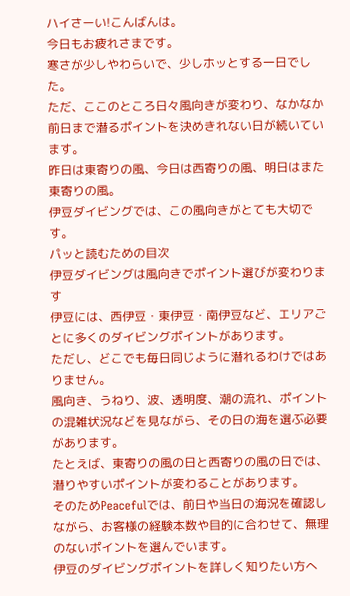ハイさーい!こんばんは。
今日もお疲れさまです。
寒さが少しやわらいで、少しホッとする一日でした。
ただ、ここのところ日々風向きが変わり、なかなか前日まで潜るポイントを決めきれない日が続いています。
昨日は東寄りの風、今日は西寄りの風、明日はまた東寄りの風。
伊豆ダイビングでは、この風向きがとても大切です。
パッと読むための目次
伊豆ダイビングは風向きでポイント選びが変わります
伊豆には、西伊豆・東伊豆・南伊豆など、エリアごとに多くのダイビングポイントがあります。
ただし、どこでも毎日同じように潜れるわけではありません。
風向き、うねり、波、透明度、潮の流れ、ポイントの混雑状況などを見ながら、その日の海を選ぶ必要があります。
たとえば、東寄りの風の日と西寄りの風の日では、潜りやすいポイントが変わることがあります。
そのためPeacefulでは、前日や当日の海況を確認しながら、お客様の経験本数や目的に合わせて、無理のないポイントを選んでいます。
伊豆のダイビングポイントを詳しく知りたい方へ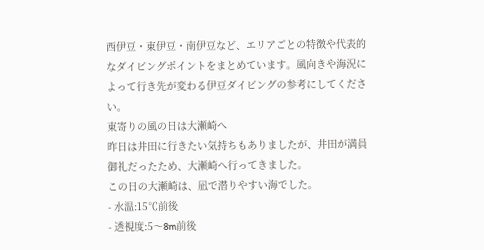西伊豆・東伊豆・南伊豆など、エリアごとの特徴や代表的なダイビングポイントをまとめています。風向きや海況によって行き先が変わる伊豆ダイビングの参考にしてください。
東寄りの風の日は大瀬崎へ
昨日は井田に行きたい気持ちもありましたが、井田が満員御礼だったため、大瀬崎へ行ってきました。
この日の大瀬崎は、凪で潜りやすい海でした。
- 水温:15℃前後
- 透視度:5〜8m前後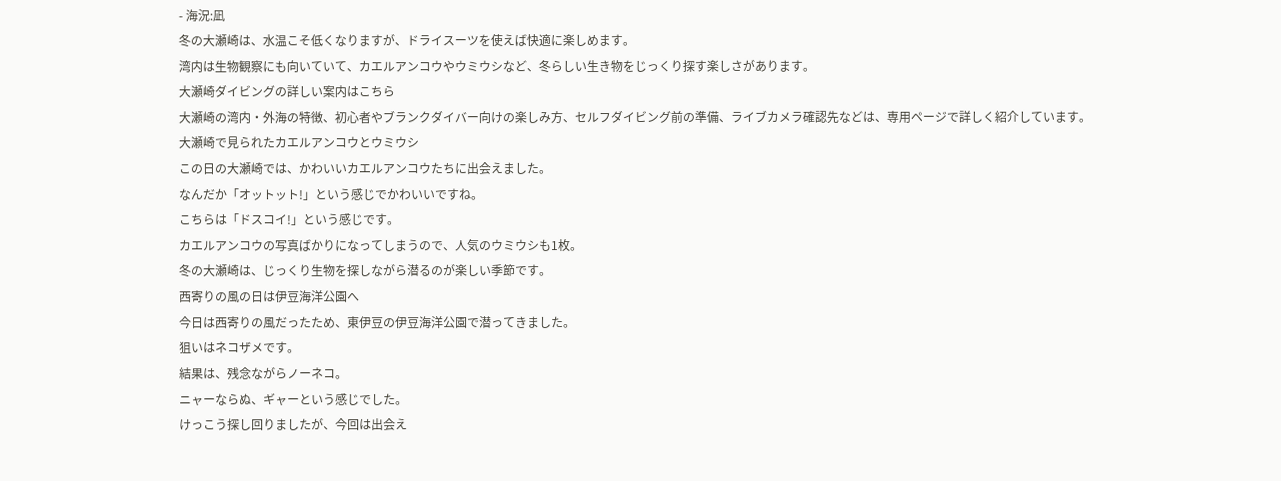- 海況:凪
冬の大瀬崎は、水温こそ低くなりますが、ドライスーツを使えば快適に楽しめます。
湾内は生物観察にも向いていて、カエルアンコウやウミウシなど、冬らしい生き物をじっくり探す楽しさがあります。
大瀬崎ダイビングの詳しい案内はこちら
大瀬崎の湾内・外海の特徴、初心者やブランクダイバー向けの楽しみ方、セルフダイビング前の準備、ライブカメラ確認先などは、専用ページで詳しく紹介しています。
大瀬崎で見られたカエルアンコウとウミウシ
この日の大瀬崎では、かわいいカエルアンコウたちに出会えました。
なんだか「オットット!」という感じでかわいいですね。
こちらは「ドスコイ!」という感じです。
カエルアンコウの写真ばかりになってしまうので、人気のウミウシも1枚。
冬の大瀬崎は、じっくり生物を探しながら潜るのが楽しい季節です。
西寄りの風の日は伊豆海洋公園へ
今日は西寄りの風だったため、東伊豆の伊豆海洋公園で潜ってきました。
狙いはネコザメです。
結果は、残念ながらノーネコ。
ニャーならぬ、ギャーという感じでした。
けっこう探し回りましたが、今回は出会え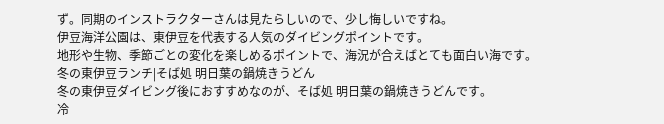ず。同期のインストラクターさんは見たらしいので、少し悔しいですね。
伊豆海洋公園は、東伊豆を代表する人気のダイビングポイントです。
地形や生物、季節ごとの変化を楽しめるポイントで、海況が合えばとても面白い海です。
冬の東伊豆ランチ|そば処 明日葉の鍋焼きうどん
冬の東伊豆ダイビング後におすすめなのが、そば処 明日葉の鍋焼きうどんです。
冷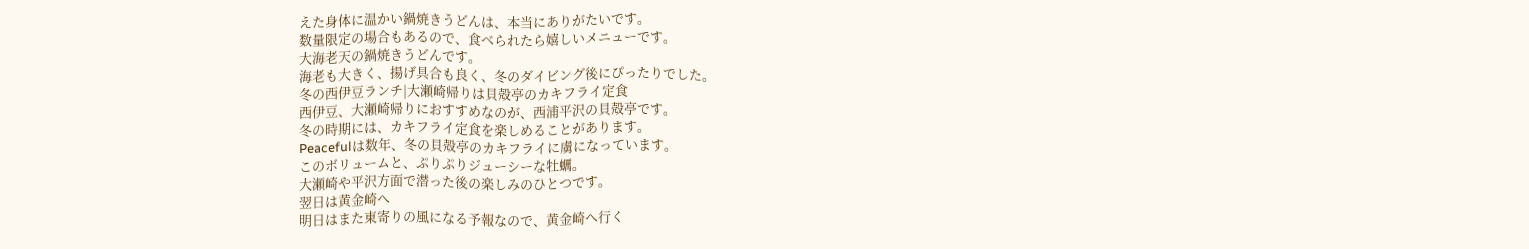えた身体に温かい鍋焼きうどんは、本当にありがたいです。
数量限定の場合もあるので、食べられたら嬉しいメニューです。
大海老天の鍋焼きうどんです。
海老も大きく、揚げ具合も良く、冬のダイビング後にぴったりでした。
冬の西伊豆ランチ|大瀬崎帰りは貝殻亭のカキフライ定食
西伊豆、大瀬崎帰りにおすすめなのが、西浦平沢の貝殻亭です。
冬の時期には、カキフライ定食を楽しめることがあります。
Peacefulは数年、冬の貝殻亭のカキフライに虜になっています。
このボリュームと、ぷりぷりジューシーな牡蠣。
大瀬崎や平沢方面で潜った後の楽しみのひとつです。
翌日は黄金崎へ
明日はまた東寄りの風になる予報なので、黄金崎へ行く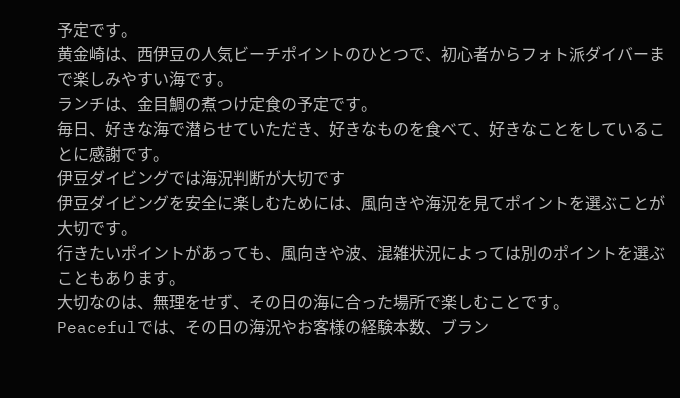予定です。
黄金崎は、西伊豆の人気ビーチポイントのひとつで、初心者からフォト派ダイバーまで楽しみやすい海です。
ランチは、金目鯛の煮つけ定食の予定です。
毎日、好きな海で潜らせていただき、好きなものを食べて、好きなことをしていることに感謝です。
伊豆ダイビングでは海況判断が大切です
伊豆ダイビングを安全に楽しむためには、風向きや海況を見てポイントを選ぶことが大切です。
行きたいポイントがあっても、風向きや波、混雑状況によっては別のポイントを選ぶこともあります。
大切なのは、無理をせず、その日の海に合った場所で楽しむことです。
Peacefulでは、その日の海況やお客様の経験本数、ブラン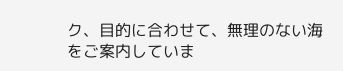ク、目的に合わせて、無理のない海をご案内していま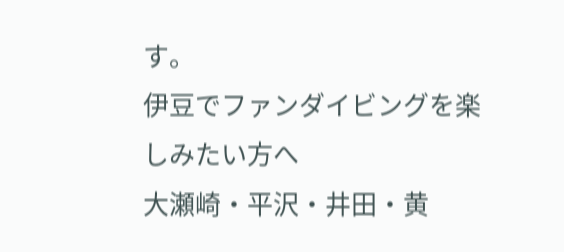す。
伊豆でファンダイビングを楽しみたい方へ
大瀬崎・平沢・井田・黄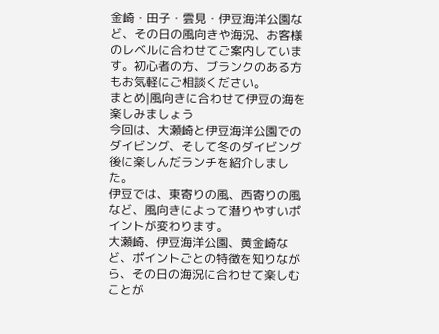金崎・田子・雲見・伊豆海洋公園など、その日の風向きや海況、お客様のレベルに合わせてご案内しています。初心者の方、ブランクのある方もお気軽にご相談ください。
まとめ|風向きに合わせて伊豆の海を楽しみましょう
今回は、大瀬崎と伊豆海洋公園でのダイビング、そして冬のダイビング後に楽しんだランチを紹介しました。
伊豆では、東寄りの風、西寄りの風など、風向きによって潜りやすいポイントが変わります。
大瀬崎、伊豆海洋公園、黄金崎など、ポイントごとの特徴を知りながら、その日の海況に合わせて楽しむことが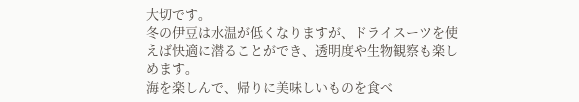大切です。
冬の伊豆は水温が低くなりますが、ドライスーツを使えば快適に潜ることができ、透明度や生物観察も楽しめます。
海を楽しんで、帰りに美味しいものを食べ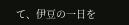て、伊豆の一日を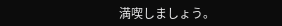満喫しましょう。